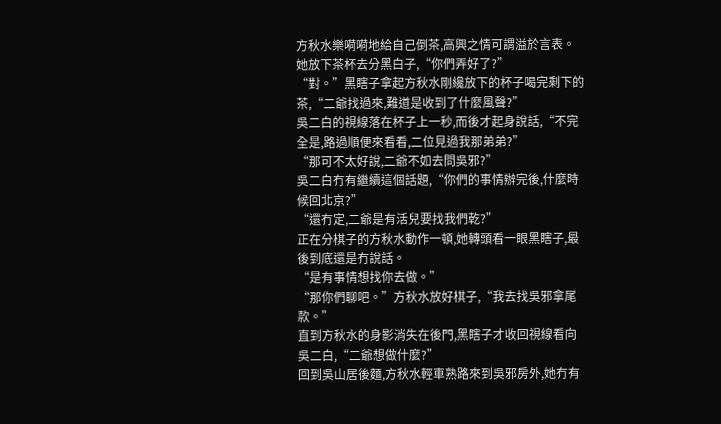方秋水樂嗬嗬地給自己倒茶,高興之情可謂溢於言表。
她放下茶杯去分黑白子,“你們弄好了?”
“對。”黑瞎子拿起方秋水剛纔放下的杯子喝完剩下的茶,“二爺找過來,難道是收到了什麼風聲?”
吳二白的視線落在杯子上一秒,而後才起身說話,“不完全是,路過順便來看看,二位見過我那弟弟?”
“那可不太好說,二爺不如去問吳邪?”
吳二白冇有繼續這個話題,“你們的事情辦完後,什麼時候回北京?”
“還冇定,二爺是有活兒要找我們乾?”
正在分棋子的方秋水動作一頓,她轉頭看一眼黑瞎子,最後到底還是冇說話。
“是有事情想找你去做。”
“那你們聊吧。”方秋水放好棋子,“我去找吳邪拿尾款。”
直到方秋水的身影消失在後門,黑瞎子才收回視線看向吳二白,“二爺想做什麼?”
回到吳山居後麵,方秋水輕車熟路來到吳邪房外,她冇有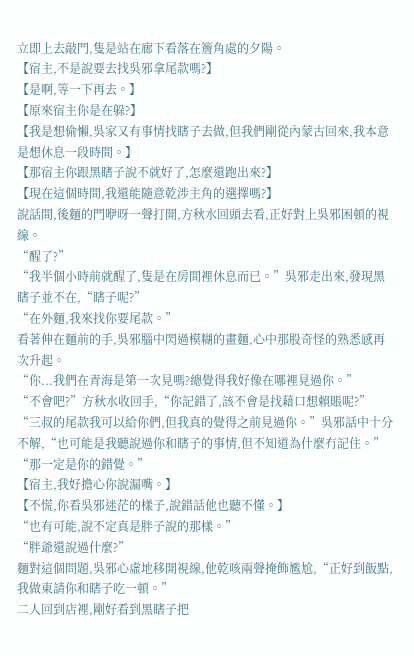立即上去敲門,隻是站在廊下看落在簷角處的夕陽。
【宿主,不是說要去找吳邪拿尾款嗎?】
【是啊,等一下再去。】
【原來宿主你是在躲?】
【我是想偷懶,吳家又有事情找瞎子去做,但我們剛從內蒙古回來,我本意是想休息一段時間。】
【那宿主你跟黑瞎子說不就好了,怎麼還跑出來?】
【現在這個時間,我還能隨意乾涉主角的選擇嗎?】
說話間,後麵的門咿呀一聲打開,方秋水回頭去看,正好對上吳邪困頓的視線。
“醒了?”
“我半個小時前就醒了,隻是在房間裡休息而已。”吳邪走出來,發現黑瞎子並不在,“瞎子呢?”
“在外麵,我來找你要尾款。”
看著伸在麵前的手,吳邪腦中閃過模糊的畫麵,心中那股奇怪的熟悉感再次升起。
“你...我們在青海是第一次見嗎?總覺得我好像在哪裡見過你。”
“不會吧?”方秋水收回手,“你記錯了,該不會是找藉口想賴賬呢?”
“三叔的尾款我可以給你們,但我真的覺得之前見過你。”吳邪話中十分不解,“也可能是我聽說過你和瞎子的事情,但不知道為什麼冇記住。”
“那一定是你的錯覺。”
【宿主,我好擔心你說漏嘴。】
【不慌,你看吳邪迷茫的樣子,說錯話他也聽不懂。】
“也有可能,說不定真是胖子說的那樣。”
“胖爺還說過什麼?”
麵對這個問題,吳邪心虛地移開視線,他乾咳兩聲掩飾尷尬,“正好到飯點,我做東請你和瞎子吃一頓。”
二人回到店裡,剛好看到黑瞎子把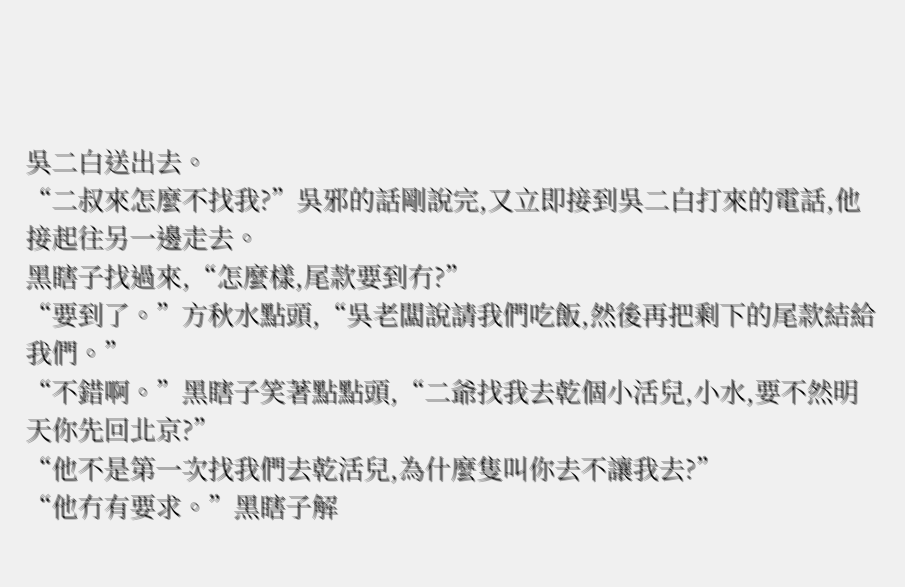吳二白送出去。
“二叔來怎麼不找我?”吳邪的話剛說完,又立即接到吳二白打來的電話,他接起往另一邊走去。
黑瞎子找過來,“怎麼樣,尾款要到冇?”
“要到了。”方秋水點頭,“吳老闆說請我們吃飯,然後再把剩下的尾款結給我們。”
“不錯啊。”黑瞎子笑著點點頭,“二爺找我去乾個小活兒,小水,要不然明天你先回北京?”
“他不是第一次找我們去乾活兒,為什麼隻叫你去不讓我去?”
“他冇有要求。”黑瞎子解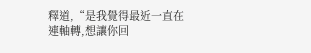釋道,“是我覺得最近一直在連軸轉,想讓你回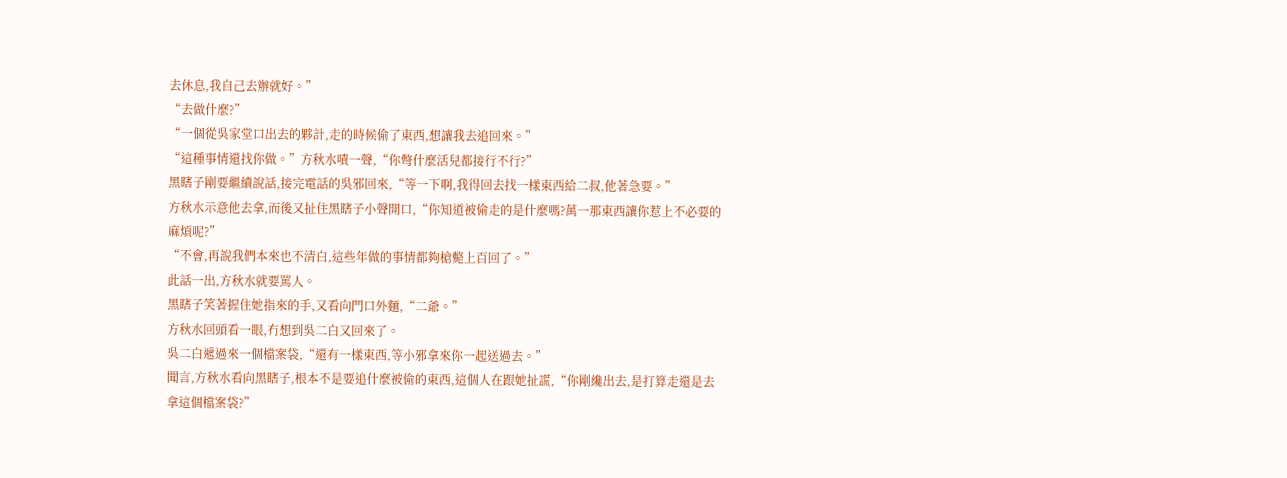去休息,我自己去辦就好。”
“去做什麼?”
“一個從吳家堂口出去的夥計,走的時候偷了東西,想讓我去追回來。”
“這種事情還找你做。”方秋水嘖一聲,“你彆什麼活兒都接行不行?”
黑瞎子剛要繼續說話,接完電話的吳邪回來,“等一下啊,我得回去找一樣東西給二叔,他著急要。”
方秋水示意他去拿,而後又扯住黑瞎子小聲開口,“你知道被偷走的是什麼嗎?萬一那東西讓你惹上不必要的麻煩呢?”
“不會,再說我們本來也不清白,這些年做的事情都夠槍斃上百回了。”
此話一出,方秋水就要罵人。
黑瞎子笑著握住她指來的手,又看向門口外麵,“二爺。”
方秋水回頭看一眼,冇想到吳二白又回來了。
吳二白遞過來一個檔案袋,“還有一樣東西,等小邪拿來你一起送過去。”
聞言,方秋水看向黑瞎子,根本不是要追什麼被偷的東西,這個人在跟她扯謊,“你剛纔出去,是打算走還是去拿這個檔案袋?”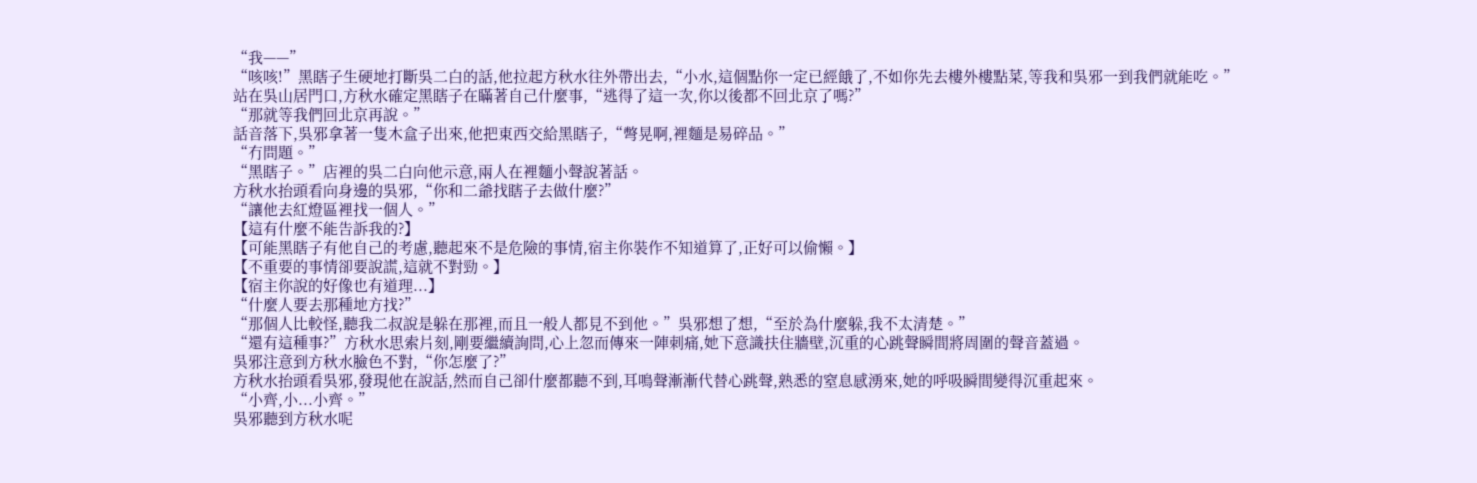“我——”
“咳咳!”黑瞎子生硬地打斷吳二白的話,他拉起方秋水往外帶出去,“小水,這個點你一定已經餓了,不如你先去樓外樓點菜,等我和吳邪一到我們就能吃。”
站在吳山居門口,方秋水確定黑瞎子在瞞著自己什麼事,“逃得了這一次,你以後都不回北京了嗎?”
“那就等我們回北京再說。”
話音落下,吳邪拿著一隻木盒子出來,他把東西交給黑瞎子,“彆晃啊,裡麵是易碎品。”
“冇問題。”
“黑瞎子。”店裡的吳二白向他示意,兩人在裡麵小聲說著話。
方秋水抬頭看向身邊的吳邪,“你和二爺找瞎子去做什麼?”
“讓他去紅燈區裡找一個人。”
【這有什麼不能告訴我的?】
【可能黑瞎子有他自己的考慮,聽起來不是危險的事情,宿主你裝作不知道算了,正好可以偷懶。】
【不重要的事情卻要說謊,這就不對勁。】
【宿主你說的好像也有道理...】
“什麼人要去那種地方找?”
“那個人比較怪,聽我二叔說是躲在那裡,而且一般人都見不到他。”吳邪想了想,“至於為什麼躲,我不太清楚。”
“還有這種事?”方秋水思索片刻,剛要繼續詢問,心上忽而傳來一陣刺痛,她下意識扶住牆壁,沉重的心跳聲瞬間將周圍的聲音蓋過。
吳邪注意到方秋水臉色不對,“你怎麼了?”
方秋水抬頭看吳邪,發現他在說話,然而自己卻什麼都聽不到,耳鳴聲漸漸代替心跳聲,熟悉的窒息感湧來,她的呼吸瞬間變得沉重起來。
“小齊,小...小齊。”
吳邪聽到方秋水呢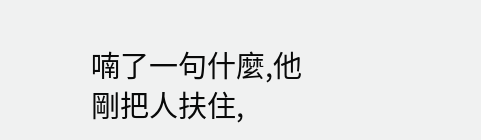喃了一句什麼,他剛把人扶住,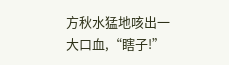方秋水猛地咳出一大口血,“瞎子!”